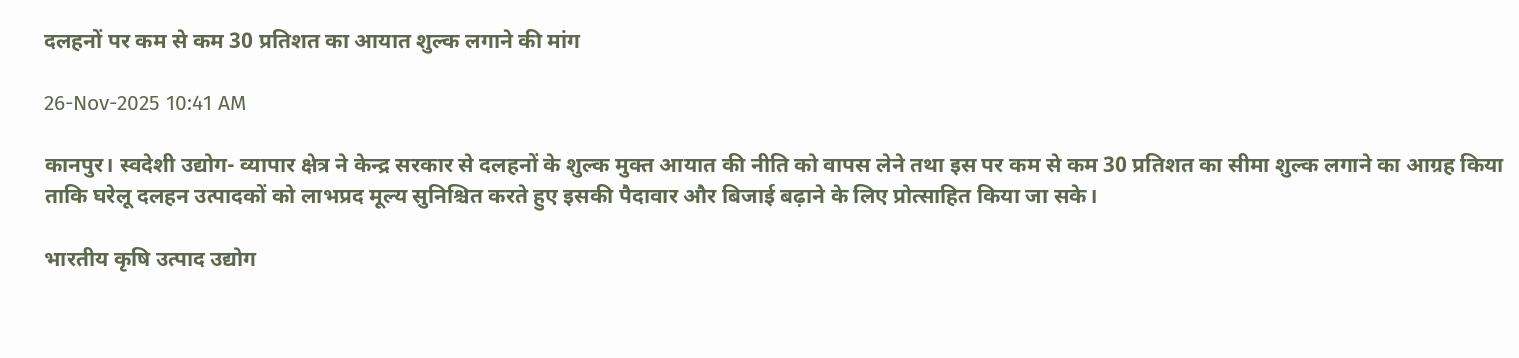दलहनों पर कम से कम 30 प्रतिशत का आयात शुल्क लगाने की मांग

26-Nov-2025 10:41 AM

कानपुर। स्वदेशी उद्योग- व्यापार क्षेत्र ने केन्द्र सरकार से दलहनों के शुल्क मुक्त आयात की नीति को वापस लेने तथा इस पर कम से कम 30 प्रतिशत का सीमा शुल्क लगाने का आग्रह किया ताकि घरेलू दलहन उत्पादकों को लाभप्रद मूल्य सुनिश्चित करते हुए इसकी पैदावार और बिजाई बढ़ाने के लिए प्रोत्साहित किया जा सके।

भारतीय कृषि उत्पाद उद्योग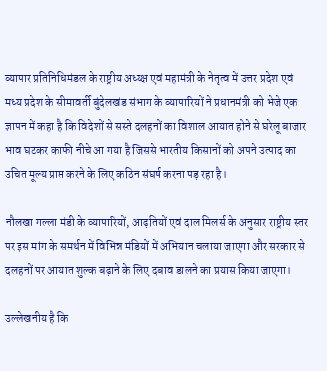व्यापार प्रतिनिधिमंडल के राष्ट्रीय अध्य्क्ष एवं महामंत्री के नेतृत्व में उत्तर प्रदेश एवं मध्य प्रदेश के सीमावर्ती बुंदेलखंड संभाग के व्यापारियों ने प्रधानमंत्री को भेजे एक ज्ञापन में कहा है कि विदेशों से सस्ते दलहनों का विशाल आयात होने से घरेलू बाजार भाव घटकर काफी नीचे आ गया है जिससे भारतीय किसानों को अपने उत्पाद का उचित मूल्य प्राप्त करने के लिए कठिन संघर्ष करना पड़ रहा है।

नौलखा गल्ला मंडी के व्यापारियों, आढ़तियों एवं दाल मिलर्स के अनुसार राष्ट्रीय स्तर पर इस मांग के समर्थन में विभिन्न मंडियों में अभियान चलाया जाएगा और सरकार से दलहनों पर आयात शुल्क बढ़ाने के लिए दबाव डालने का प्रयास किया जाएगा।

उल्लेखनीय है कि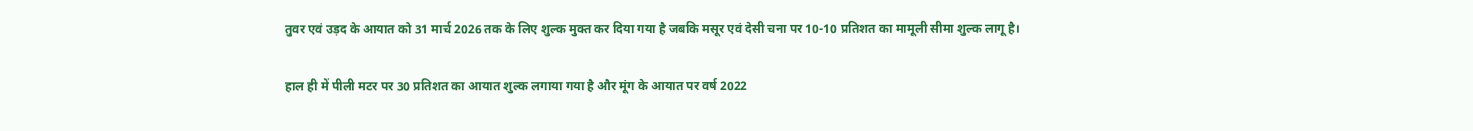तुवर एवं उड़द के आयात को 31 मार्च 2026 तक के लिए शुल्क मुक्त कर दिया गया है जबकि मसूर एवं देसी चना पर 10-10 प्रतिशत का मामूली सीमा शुल्क लागू है।

हाल ही में पीली मटर पर 30 प्रतिशत का आयात शुल्क लगाया गया है और मूंग के आयात पर वर्ष 2022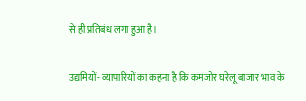से ही प्रतिबंध लगा हुआ है।

उद्यमियों- व्यापारियों का कहना है कि कमजोर घरेलू बाजार भाव के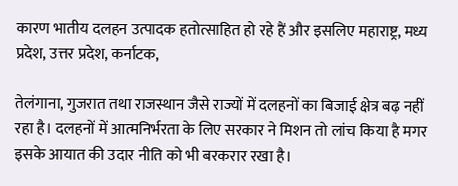कारण भातीय दलहन उत्पादक हतोत्साहित हो रहे हैं और इसलिए महाराष्ट्र, मध्य प्रदेश, उत्तर प्रदेश, कर्नाटक,

तेलंगाना, गुजरात तथा राजस्थान जैसे राज्यों में दलहनों का बिजाई क्षेत्र बढ़ नहीं रहा है। दलहनों में आत्मनिर्भरता के लिए सरकार ने मिशन तो लांच किया है मगर इसके आयात की उदार नीति को भी बरकरार रखा है।